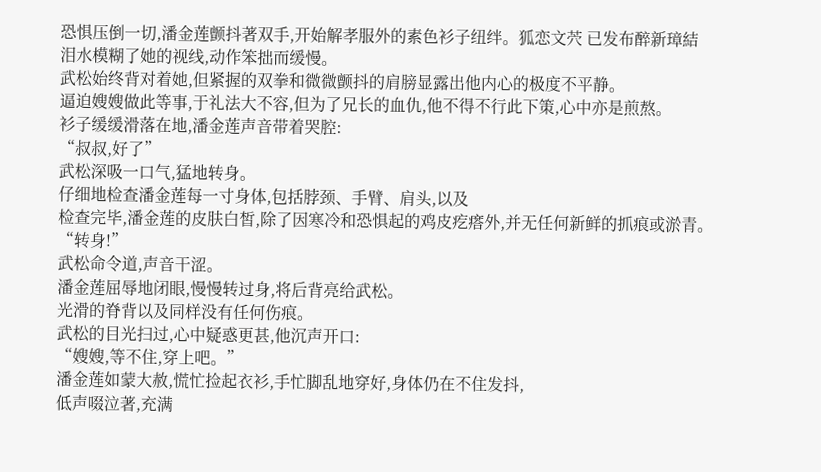恐惧压倒一切,潘金莲颤抖著双手,开始解孝服外的素色衫子纽绊。狐恋文茓 已发布醉新璋結
泪水模糊了她的视线,动作笨拙而缓慢。
武松始终背对着她,但紧握的双拳和微微颤抖的肩膀显露出他内心的极度不平静。
逼迫嫂嫂做此等事,于礼法大不容,但为了兄长的血仇,他不得不行此下策,心中亦是煎熬。
衫子缓缓滑落在地,潘金莲声音带着哭腔:
“叔叔,好了”
武松深吸一口气,猛地转身。
仔细地检查潘金莲每一寸身体,包括脖颈、手臂、肩头,以及
检查完毕,潘金莲的皮肤白皙,除了因寒冷和恐惧起的鸡皮疙瘩外,并无任何新鲜的抓痕或淤青。
“转身!”
武松命令道,声音干涩。
潘金莲屈辱地闭眼,慢慢转过身,将后背亮给武松。
光滑的脊背以及同样没有任何伤痕。
武松的目光扫过,心中疑惑更甚,他沉声开口:
“嫂嫂,等不住,穿上吧。”
潘金莲如蒙大赦,慌忙捡起衣衫,手忙脚乱地穿好,身体仍在不住发抖,
低声啜泣著,充满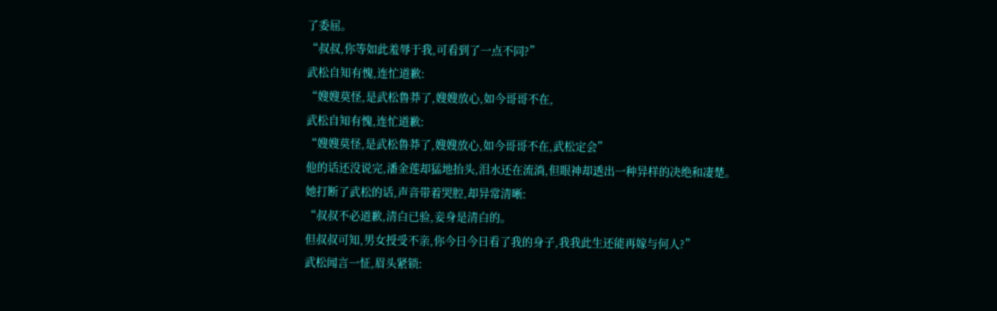了委屈。
“叔叔,你等如此羞辱于我,可看到了一点不同?”
武松自知有愧,连忙道歉:
“嫂嫂莫怪,是武松鲁莽了,嫂嫂放心,如今哥哥不在,
武松自知有愧,连忙道歉:
“嫂嫂莫怪,是武松鲁莽了,嫂嫂放心,如今哥哥不在,武松定会”
他的话还没说完,潘金莲却猛地抬头,泪水还在流淌,但眼神却透出一种异样的决绝和凄楚。
她打断了武松的话,声音带着哭腔,却异常清晰:
“叔叔不必道歉,清白已验,妾身是清白的。
但叔叔可知,男女授受不亲,你今日今日看了我的身子,我我此生还能再嫁与何人?”
武松闻言一怔,眉头紧锁: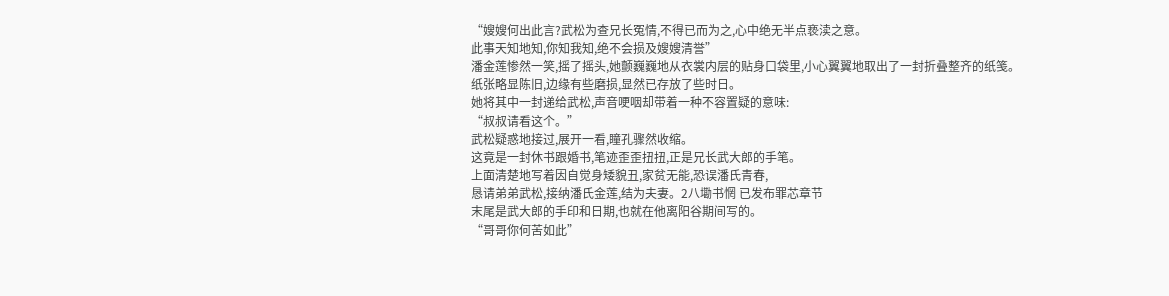“嫂嫂何出此言?武松为查兄长冤情,不得已而为之,心中绝无半点亵渎之意。
此事天知地知,你知我知,绝不会损及嫂嫂清誉”
潘金莲惨然一笑,摇了摇头,她颤巍巍地从衣裳内层的贴身口袋里,小心翼翼地取出了一封折叠整齐的纸笺。
纸张略显陈旧,边缘有些磨损,显然已存放了些时日。
她将其中一封递给武松,声音哽咽却带着一种不容置疑的意味:
“叔叔请看这个。”
武松疑惑地接过,展开一看,瞳孔骤然收缩。
这竟是一封休书跟婚书,笔迹歪歪扭扭,正是兄长武大郎的手笔。
上面清楚地写着因自觉身矮貌丑,家贫无能,恐误潘氏青春,
恳请弟弟武松,接纳潘氏金莲,结为夫妻。2八墈书惘 已发布罪芯章节
末尾是武大郎的手印和日期,也就在他离阳谷期间写的。
“哥哥你何苦如此”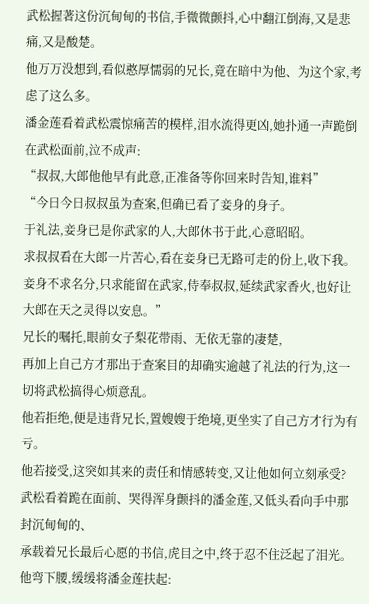武松握著这份沉甸甸的书信,手微微颤抖,心中翻江倒海,又是悲痛,又是酸楚。
他万万没想到,看似憨厚懦弱的兄长,竟在暗中为他、为这个家,考虑了这么多。
潘金莲看着武松震惊痛苦的模样,泪水流得更凶,她扑通一声跪倒在武松面前,泣不成声:
“叔叔,大郎他他早有此意,正准备等你回来时告知,谁料”
“今日今日叔叔虽为查案,但确已看了妾身的身子。
于礼法,妾身已是你武家的人,大郎休书于此,心意昭昭。
求叔叔看在大郎一片苦心,看在妾身已无路可走的份上,收下我。
妾身不求名分,只求能留在武家,侍奉叔叔,延续武家香火,也好让大郎在天之灵得以安息。”
兄长的嘱托,眼前女子梨花带雨、无依无靠的凄楚,
再加上自己方才那出于查案目的却确实逾越了礼法的行为,这一切将武松搞得心烦意乱。
他若拒绝,便是违背兄长,置嫂嫂于绝境,更坐实了自己方才行为有亏。
他若接受,这突如其来的责任和情感转变,又让他如何立刻承受?
武松看着跪在面前、哭得浑身颤抖的潘金莲,又低头看向手中那封沉甸甸的、
承载着兄长最后心愿的书信,虎目之中,终于忍不住泛起了泪光。
他弯下腰,缓缓将潘金莲扶起: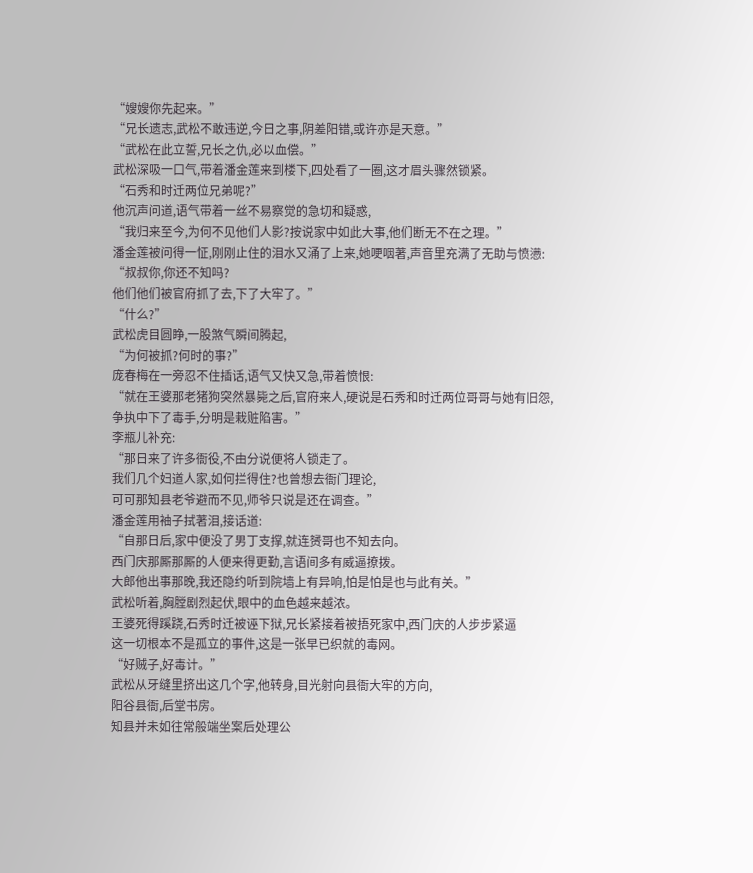“嫂嫂你先起来。”
“兄长遗志,武松不敢违逆,今日之事,阴差阳错,或许亦是天意。”
“武松在此立誓,兄长之仇,必以血偿。”
武松深吸一口气,带着潘金莲来到楼下,四处看了一圈,这才眉头骤然锁紧。
“石秀和时迁两位兄弟呢?”
他沉声问道,语气带着一丝不易察觉的急切和疑惑,
“我归来至今,为何不见他们人影?按说家中如此大事,他们断无不在之理。”
潘金莲被问得一怔,刚刚止住的泪水又涌了上来,她哽咽著,声音里充满了无助与愤懑:
“叔叔你,你还不知吗?
他们他们被官府抓了去,下了大牢了。”
“什么?”
武松虎目圆睁,一股煞气瞬间腾起,
“为何被抓?何时的事?”
庞春梅在一旁忍不住插话,语气又快又急,带着愤恨:
“就在王婆那老猪狗突然暴毙之后,官府来人,硬说是石秀和时迁两位哥哥与她有旧怨,
争执中下了毒手,分明是栽赃陷害。”
李瓶儿补充:
“那日来了许多衙役,不由分说便将人锁走了。
我们几个妇道人家,如何拦得住?也曾想去衙门理论,
可可那知县老爷避而不见,师爷只说是还在调查。”
潘金莲用袖子拭著泪,接话道:
“自那日后,家中便没了男丁支撑,就连赟哥也不知去向。
西门庆那厮那厮的人便来得更勤,言语间多有威逼撩拨。
大郎他出事那晚,我还隐约听到院墙上有异响,怕是怕是也与此有关。”
武松听着,胸膛剧烈起伏,眼中的血色越来越浓。
王婆死得蹊跷,石秀时迁被诬下狱,兄长紧接着被捂死家中,西门庆的人步步紧逼
这一切根本不是孤立的事件,这是一张早已织就的毒网。
“好贼子,好毒计。”
武松从牙缝里挤出这几个字,他转身,目光射向县衙大牢的方向,
阳谷县衙,后堂书房。
知县并未如往常般端坐案后处理公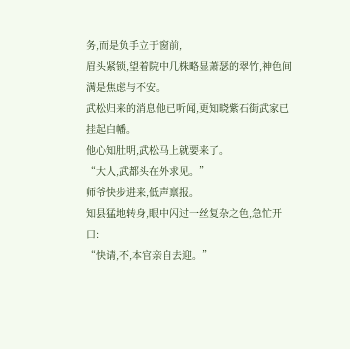务,而是负手立于窗前,
眉头紧锁,望着院中几株略显萧瑟的翠竹,神色间满是焦虑与不安。
武松归来的消息他已听闻,更知晓紫石街武家已挂起白幡。
他心知肚明,武松马上就要来了。
“大人,武都头在外求见。”
师爷快步进来,低声禀报。
知县猛地转身,眼中闪过一丝复杂之色,急忙开口:
“快请,不,本官亲自去迎。”